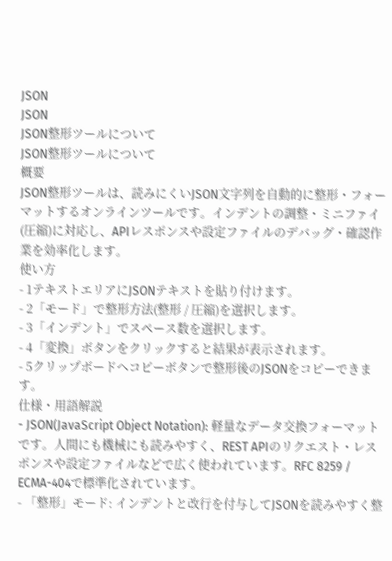JSON
JSON
JSON整形ツールについて
JSON整形ツールについて
概要
JSON整形ツールは、読みにくいJSON文字列を自動的に整形・フォーマットするオンラインツールです。インデントの調整・ミニファイ(圧縮)に対応し、APIレスポンスや設定ファイルのデバッグ・確認作業を効率化します。
使い方
- 1テキストエリアにJSONテキストを貼り付けます。
- 2「モード」で整形方法(整形 / 圧縮)を選択します。
- 3「インデント」でスペース数を選択します。
- 4「変換」ボタンをクリックすると結果が表示されます。
- 5クリップボードへコピーボタンで整形後のJSONをコピーできます。
仕様・用語解説
- JSON(JavaScript Object Notation): 軽量なデータ交換フォーマットです。人間にも機械にも読みやすく、REST APIのリクエスト・レスポンスや設定ファイルなどで広く使われています。RFC 8259 / ECMA-404で標準化されています。
- 「整形」モード: インデントと改行を付与してJSONを読みやすく整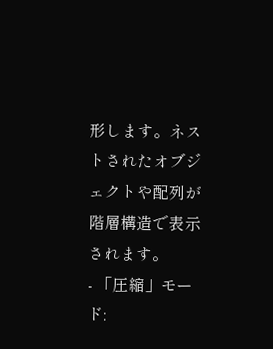形します。ネストされたオブジェクトや配列が階層構造で表示されます。
- 「圧縮」モード: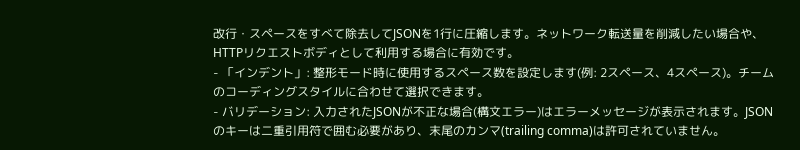改行・スペースをすべて除去してJSONを1行に圧縮します。ネットワーク転送量を削減したい場合や、HTTPリクエストボディとして利用する場合に有効です。
- 「インデント」: 整形モード時に使用するスペース数を設定します(例: 2スペース、4スペース)。チームのコーディングスタイルに合わせて選択できます。
- バリデーション: 入力されたJSONが不正な場合(構文エラー)はエラーメッセージが表示されます。JSONのキーは二重引用符で囲む必要があり、末尾のカンマ(trailing comma)は許可されていません。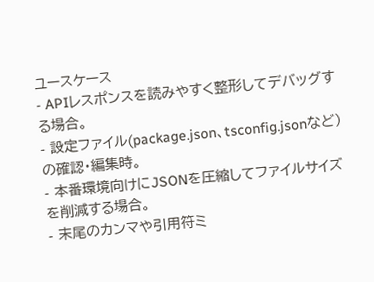ユースケース
- APIレスポンスを読みやすく整形してデバッグする場合。
- 設定ファイル(package.json、tsconfig.jsonなど)の確認・編集時。
- 本番環境向けにJSONを圧縮してファイルサイズを削減する場合。
- 末尾のカンマや引用符ミ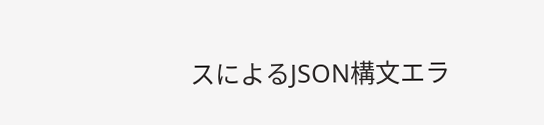スによるJSON構文エラ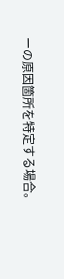ーの原因箇所を特定する場合。